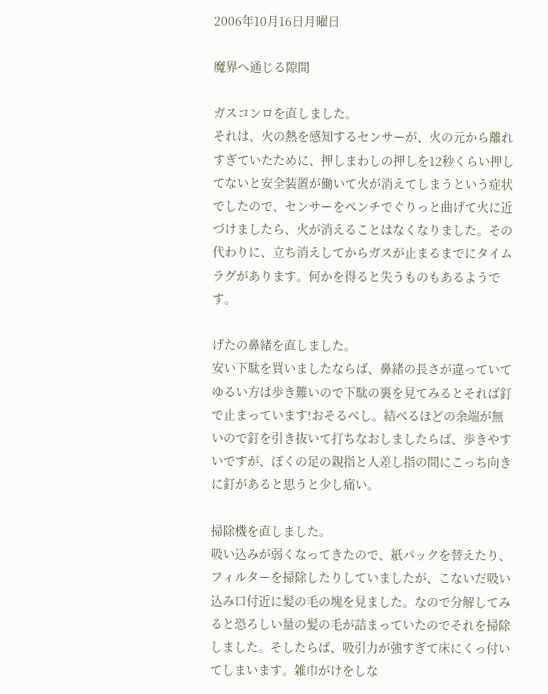2006年10月16日月曜日

魔界へ通じる隙間

ガスコンロを直しました。
それは、火の熱を感知するセンサーが、火の元から離れすぎていたために、押しまわしの押しを12秒くらい押してないと安全装置が働いて火が消えてしまうという症状でしたので、センサーをペンチでぐりっと曲げて火に近づけましたら、火が消えることはなくなりました。その代わりに、立ち消えしてからガスが止まるまでにタイムラグがあります。何かを得ると失うものもあるようです。

げたの鼻緒を直しました。
安い下駄を買いましたならば、鼻緒の長さが違っていてゆるい方は歩き難いので下駄の裏を見てみるとそれば釘で止まっています!おそるべし。結べるほどの余端が無いので釘を引き抜いて打ちなおしましたらば、歩きやすいですが、ぼくの足の親指と人差し指の間にこっち向きに釘があると思うと少し痛い。

掃除機を直しました。
吸い込みが弱くなってきたので、紙パックを替えたり、フィルターを掃除したりしていましたが、こないだ吸い込み口付近に髪の毛の塊を見ました。なので分解してみると恐ろしい量の髪の毛が詰まっていたのでそれを掃除しました。そしたらば、吸引力が強すぎて床にくっ付いてしまいます。雑巾がけをしな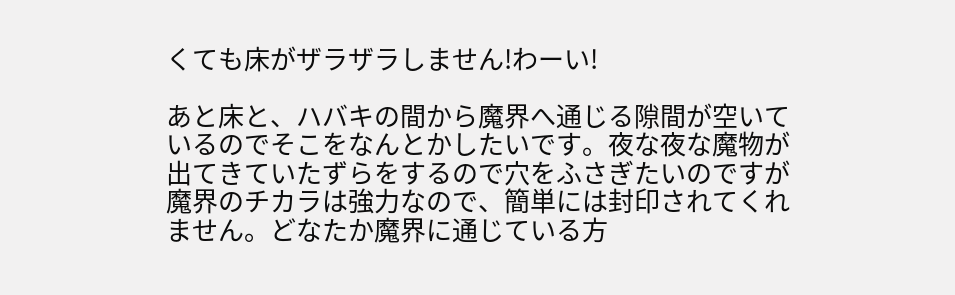くても床がザラザラしません!わーい!

あと床と、ハバキの間から魔界へ通じる隙間が空いているのでそこをなんとかしたいです。夜な夜な魔物が出てきていたずらをするので穴をふさぎたいのですが魔界のチカラは強力なので、簡単には封印されてくれません。どなたか魔界に通じている方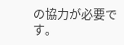の協力が必要です。